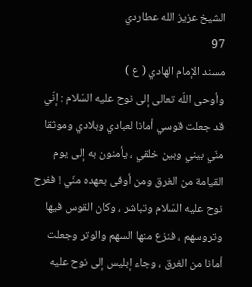الشيخ عزيز الله عطاردي
97
مسند الإمام الهادي ( ع )
وأوحى اللّه تعالى إلى نوح عليه السّلام : إنّي قد جعلت قوسي أمانا لعبادي وبلادي وموثقا منّي بيني وبين خلقي ، يأمنون به إلى يوم القيامة من الغرق ومن أوفى بعهده منّي ! ففرح نوح عليه السّلام وتباشر ، وكان القوس فيها وتروسهم ، فنزع منها السهم والوتر وجعلت أمانا من الغرق ، وجاء إبليس إلى نوح عليه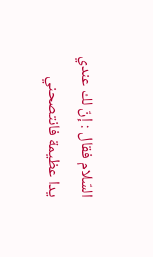السّلام فقال : إنّ لك عندي يدا عظيمة فانتصحني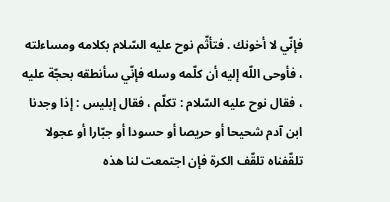فإنّي لا أخونك . فتأثّم نوح عليه السّلام بكلامه ومساءلته ، فأوحى اللّه إليه أن كلّمه وسله فإنّي سأنطقه بحجّة عليه ، فقال نوح عليه السّلام : تكلّم ، فقال إبليس : إذا وجدنا ابن آدم شحيحا أو حريصا أو حسودا أو جبّارا أو عجولا تلقّفناه تلقّف الكرة فإن اجتمعت لنا هذه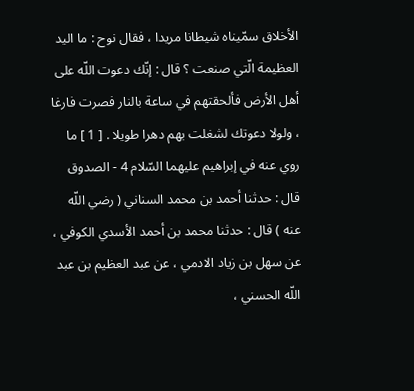الأخلاق سمّيناه شيطانا مريدا ، فقال نوح : ما اليد العظيمة الّتي صنعت ؟ قال : إنّك دعوت اللّه على أهل الأرض فألحقتهم في ساعة بالنار فصرت فارغا ، ولولا دعوتك لشغلت بهم دهرا طويلا . [ 1 ] ما روي عنه في إبراهيم عليهما السّلام 4 - الصدوق قال : حدثنا أحمد بن محمد السناني ( رضي اللّه عنه ) قال : حدثنا محمد بن أحمد الأسدي الكوفي ، عن سهل بن زياد الادمي ، عن عبد العظيم بن عبد اللّه الحسني ،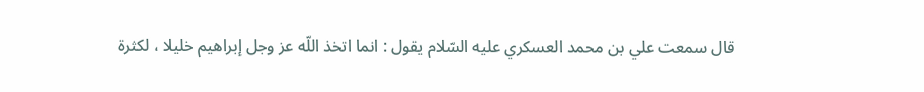قال سمعت علي بن محمد العسكري عليه السّلام يقول : انما اتخذ اللّه عز وجل إبراهيم خليلا ، لكثرة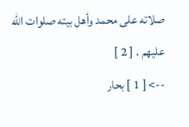صلاته على محمد وأهل بيته صلوات اللّه عليهم . [ 2 ]
--> [ 1 ] بحار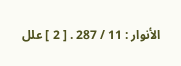الأنوار : 11 / 287 . [ 2 ] علل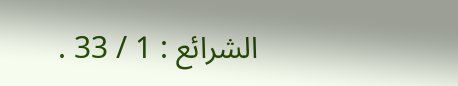الشرائع : 1 / 33 .